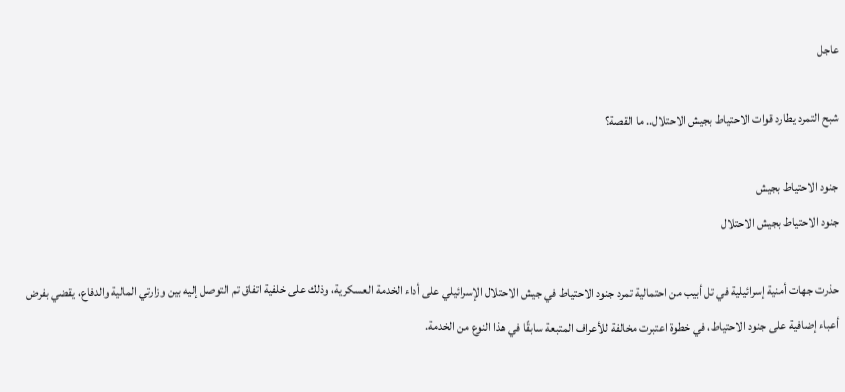عاجل

شبح التمرد يطارد قوات الاحتياط بجيش الاحتلال.. ما القصة؟

جنود الاحتياط بجيش
جنود الاحتياط بجيش الاحتلال

حذرت جهات أمنية إسرائيلية في تل أبيب من احتمالية تمرد جنود الاحتياط في جيش الاحتلال الإسرائيلي على أداء الخدمة العسكرية، وذلك على خلفية اتفاق تم التوصل إليه بين وزارتي المالية والدفاع، يقضي بفرض أعباء إضافية على جنود الاحتياط، في خطوة اعتبرت مخالفة للأعراف المتبعة سابقًا في هذا النوع من الخدمة.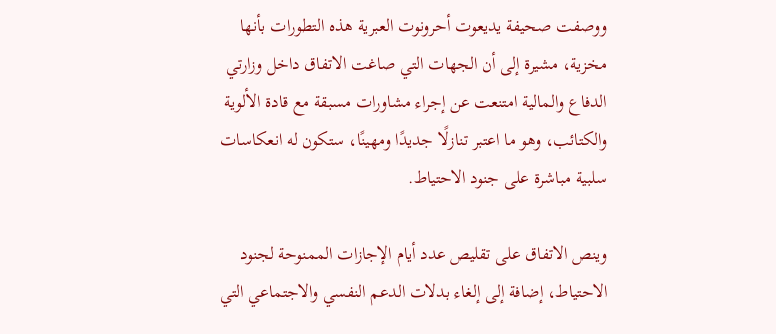ووصفت صحيفة يديعوت أحرونوت العبرية هذه التطورات بأنها مخزية، مشيرة إلى أن الجهات التي صاغت الاتفاق داخل وزارتي الدفاع والمالية امتنعت عن إجراء مشاورات مسبقة مع قادة الألوية والكتائب، وهو ما اعتبر تنازلًا جديدًا ومهينًا، ستكون له انعكاسات سلبية مباشرة على جنود الاحتياط.

وينص الاتفاق على تقليص عدد أيام الإجازات الممنوحة لجنود الاحتياط، إضافة إلى إلغاء بدلات الدعم النفسي والاجتماعي التي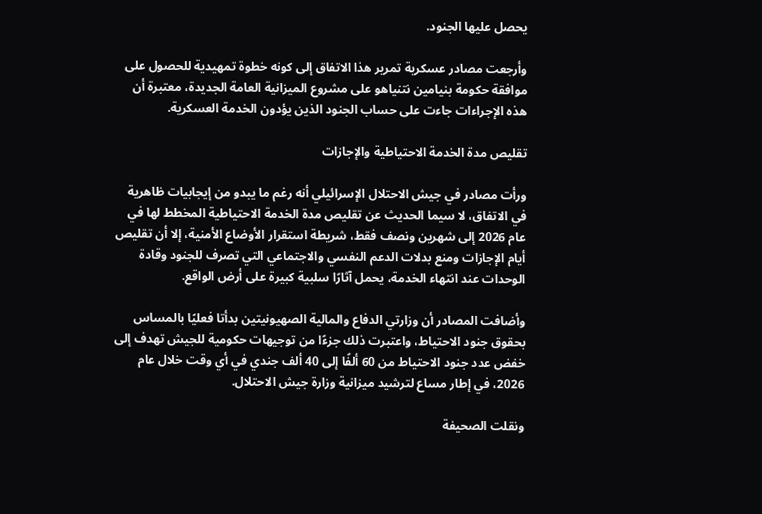يحصل عليها الجنود.

وأرجعت مصادر عسكرية تمرير هذا الاتفاق إلى كونه خطوة تمهيدية للحصول على موافقة حكومة بنيامين نتنياهو على مشروع الميزانية العامة الجديدة، معتبرة أن هذه الإجراءات جاءت على حساب الجنود الذين يؤدون الخدمة العسكرية.

تقليص مدة الخدمة الاحتياطية والإجازات

ورأت مصادر في جيش الاحتلال الإسرائيلي أنه رغم ما يبدو من إيجابيات ظاهرية في الاتفاق، لا سيما الحديث عن تقليص مدة الخدمة الاحتياطية المخطط لها في عام 2026 إلى شهرين ونصف فقط، شريطة استقرار الأوضاع الأمنية، إلا أن تقليص أيام الإجازات ومنع بدلات الدعم النفسي والاجتماعي التي تصرف للجنود وقادة الوحدات عند انتهاء الخدمة، يحمل آثارًا سلبية كبيرة على أرض الواقع.

وأضافت المصادر أن وزارتي الدفاع والمالية الصهيونيتين بدأتا فعليًا بالمساس بحقوق جنود الاحتياط، واعتبرت ذلك جزءًا من توجيهات حكومية للجيش تهدف إلى خفض عدد جنود الاحتياط من 60 ألفًا إلى 40 ألف جندي في أي وقت خلال عام 2026، في إطار مساع لترشيد ميزانية وزارة جيش الاحتلال.

ونقلت الصحيفة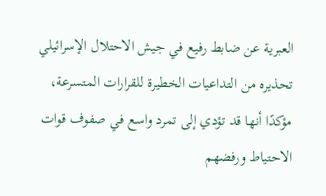العبرية عن ضابط رفيع في جيش الاحتلال الإسرائيلي تحذيره من التداعيات الخطيرة للقرارات المتسرعة، مؤكدًا أنها قد تؤدي إلى تمرد واسع في صفوف قوات الاحتياط ورفضهم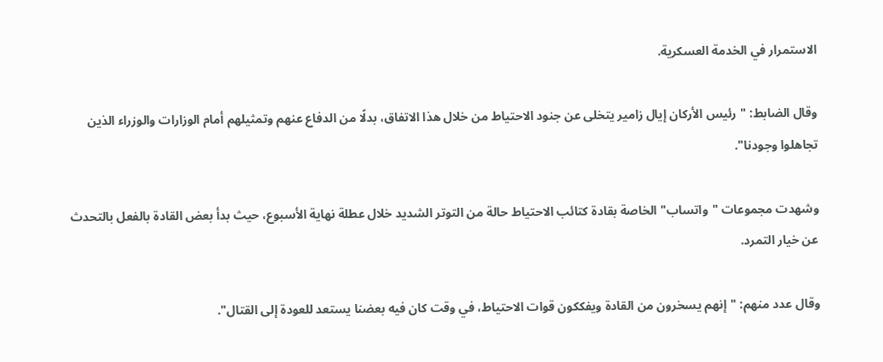الاستمرار في الخدمة العسكرية.

وقال الضابط: "رئيس الأركان إيال زامير يتخلى عن جنود الاحتياط من خلال هذا الاتفاق، بدلًا من الدفاع عنهم وتمثيلهم أمام الوزارات والوزراء الذين تجاهلوا وجودنا".

وشهدت مجموعات "واتساب" الخاصة بقادة كتائب الاحتياط حالة من التوتر الشديد خلال عطلة نهاية الأسبوع، حيث بدأ بعض القادة بالفعل بالتحدث عن خيار التمرد.

وقال عدد منهم: "إنهم يسخرون من القادة ويفككون قوات الاحتياط، في وقت كان فيه بعضنا يستعد للعودة إلى القتال".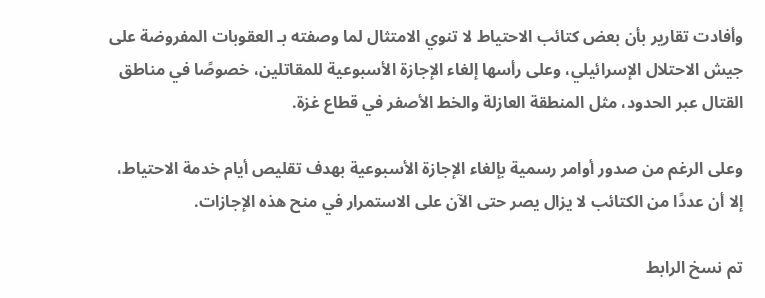وأفادت تقارير بأن بعض كتائب الاحتياط لا تنوي الامتثال لما وصفته بـ العقوبات المفروضة على جيش الاحتلال الإسرائيلي، وعلى رأسها إلغاء الإجازة الأسبوعية للمقاتلين، خصوصًا في مناطق القتال عبر الحدود، مثل المنطقة العازلة والخط الأصفر في قطاع غزة.

وعلى الرغم من صدور أوامر رسمية بإلغاء الإجازة الأسبوعية بهدف تقليص أيام خدمة الاحتياط، إلا أن عددًا من الكتائب لا يزال يصر حتى الآن على الاستمرار في منح هذه الإجازات.

تم نسخ الرابط